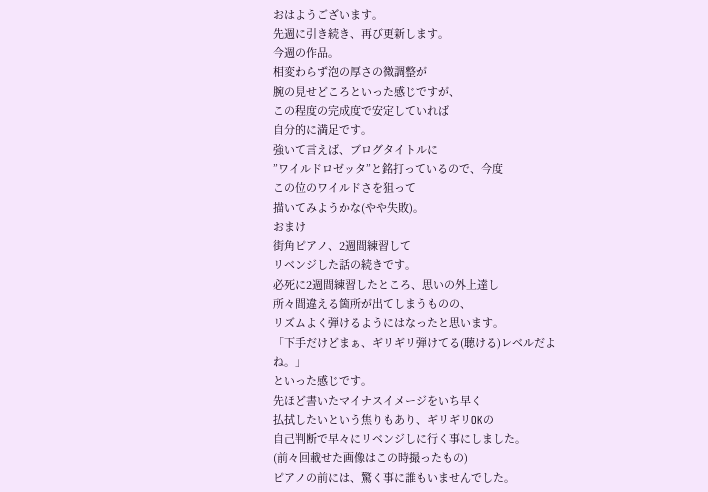おはようございます。
先週に引き続き、再び更新します。
今週の作品。
相変わらず泡の厚さの微調整が
腕の見せどころといった感じですが、
この程度の完成度で安定していれば
自分的に満足です。
強いて言えば、ブログタイトルに
”ワイルドロゼッタ”と銘打っているので、今度
この位のワイルドさを狙って
描いてみようかな(やや失敗)。
おまけ
街角ピアノ、2週間練習して
リベンジした話の続きです。
必死に2週間練習したところ、思いの外上達し
所々間違える箇所が出てしまうものの、
リズムよく弾けるようにはなったと思います。
「下手だけどまぁ、ギリギリ弾けてる(聴ける)レベルだよね。」
といった感じです。
先ほど書いたマイナスイメージをいち早く
払拭したいという焦りもあり、ギリギリOKの
自己判断で早々にリベンジしに行く事にしました。
(前々回載せた画像はこの時撮ったもの)
ピアノの前には、驚く事に誰もいませんでした。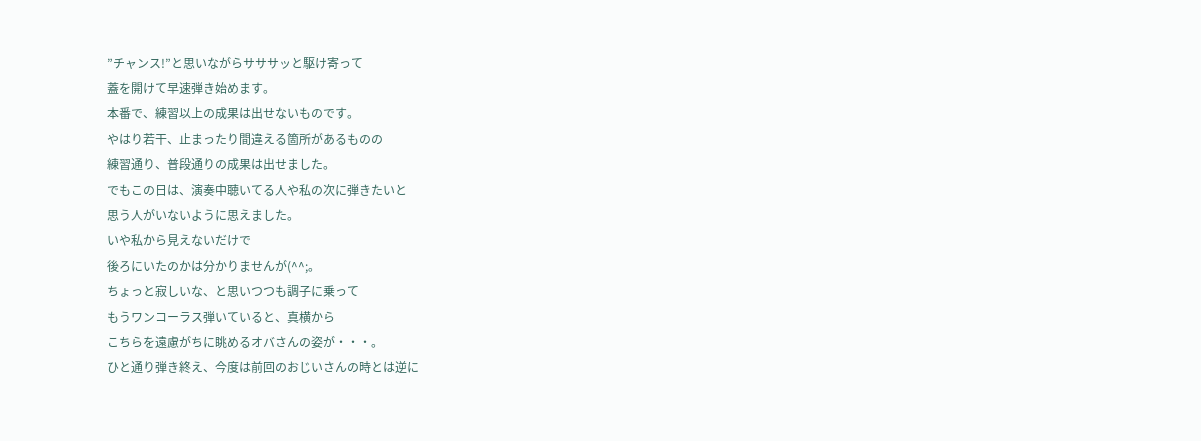”チャンス!”と思いながらサササッと駆け寄って
蓋を開けて早速弾き始めます。
本番で、練習以上の成果は出せないものです。
やはり若干、止まったり間違える箇所があるものの
練習通り、普段通りの成果は出せました。
でもこの日は、演奏中聴いてる人や私の次に弾きたいと
思う人がいないように思えました。
いや私から見えないだけで
後ろにいたのかは分かりませんが(^^;。
ちょっと寂しいな、と思いつつも調子に乗って
もうワンコーラス弾いていると、真横から
こちらを遠慮がちに眺めるオバさんの姿が・・・。
ひと通り弾き終え、今度は前回のおじいさんの時とは逆に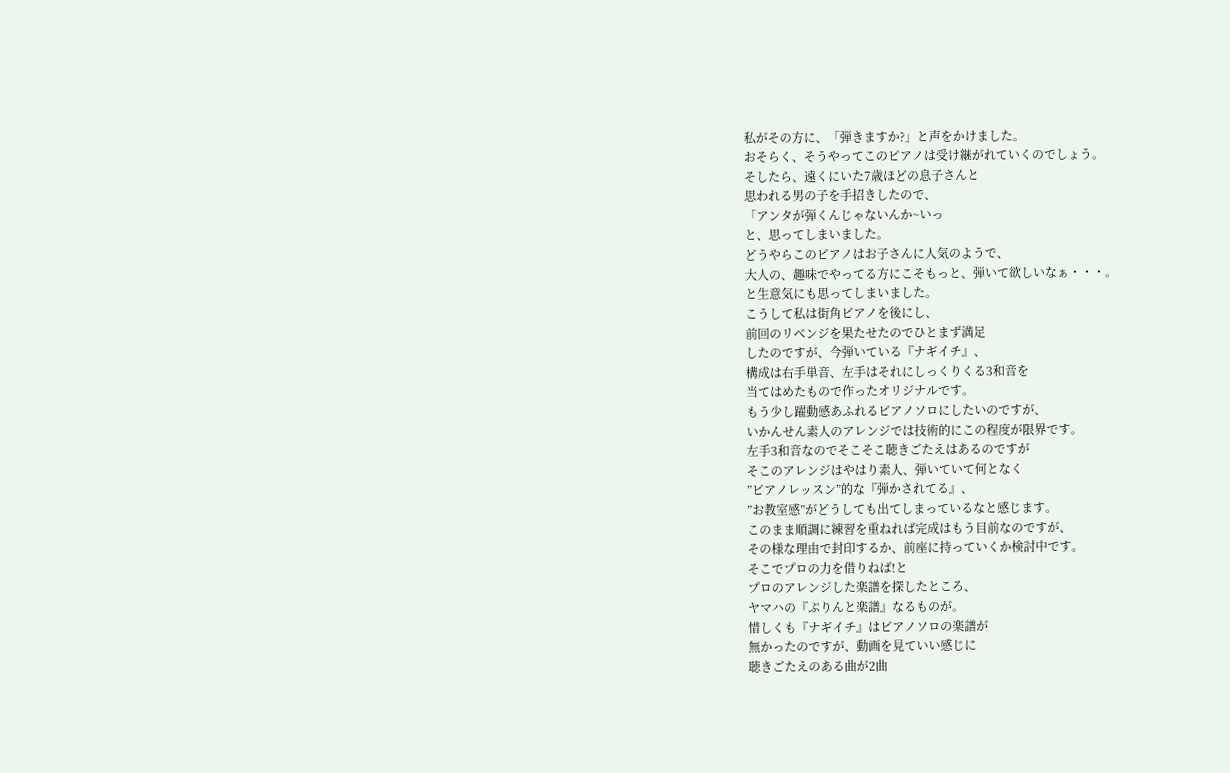私がその方に、「弾きますか?」と声をかけました。
おそらく、そうやってこのピアノは受け継がれていくのでしょう。
そしたら、遠くにいた7歳ほどの息子さんと
思われる男の子を手招きしたので、
「アンタが弾くんじゃないんか~いっ
と、思ってしまいました。
どうやらこのピアノはお子さんに人気のようで、
大人の、趣味でやってる方にこそもっと、弾いて欲しいなぁ・・・。
と生意気にも思ってしまいました。
こうして私は街角ピアノを後にし、
前回のリベンジを果たせたのでひとまず満足
したのですが、今弾いている『ナギイチ』、
構成は右手単音、左手はそれにしっくりくる3和音を
当てはめたもので作ったオリジナルです。
もう少し躍動感あふれるピアノソロにしたいのですが、
いかんせん素人のアレンジでは技術的にこの程度が限界です。
左手3和音なのでそこそこ聴きごたえはあるのですが
そこのアレンジはやはり素人、弾いていて何となく
”ピアノレッスン”的な『弾かされてる』、
”お教室感”がどうしても出てしまっているなと感じます。
このまま順調に練習を重ねれば完成はもう目前なのですが、
その様な理由で封印するか、前座に持っていくか検討中です。
そこでプロの力を借りねば!と
プロのアレンジした楽譜を探したところ、
ヤマハの『ぷりんと楽譜』なるものが。
惜しくも『ナギイチ』はピアノソロの楽譜が
無かったのですが、動画を見ていい感じに
聴きごたえのある曲が2曲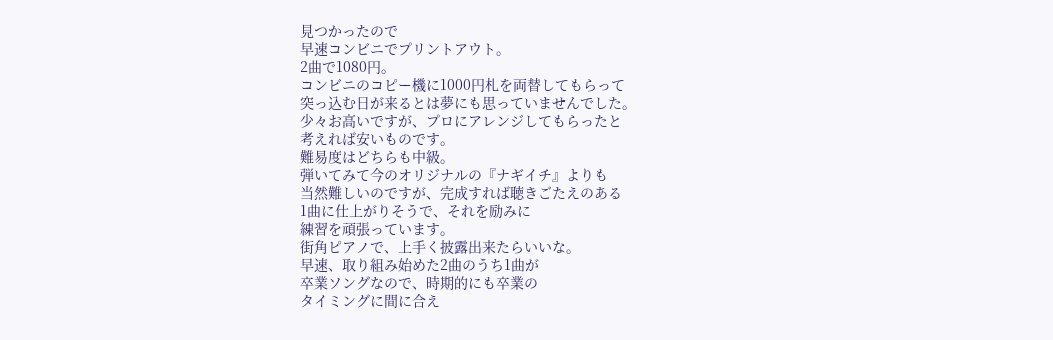見つかったので
早速コンビニでプリントアウト。
2曲で1080円。
コンビニのコピー機に1000円札を両替してもらって
突っ込む日が来るとは夢にも思っていませんでした。
少々お高いですが、プロにアレンジしてもらったと
考えれば安いものです。
難易度はどちらも中級。
弾いてみて今のオリジナルの『ナギイチ』よりも
当然難しいのですが、完成すれば聴きごたえのある
1曲に仕上がりそうで、それを励みに
練習を頑張っています。
街角ピアノで、上手く披露出来たらいいな。
早速、取り組み始めた2曲のうち1曲が
卒業ソングなので、時期的にも卒業の
タイミングに間に合え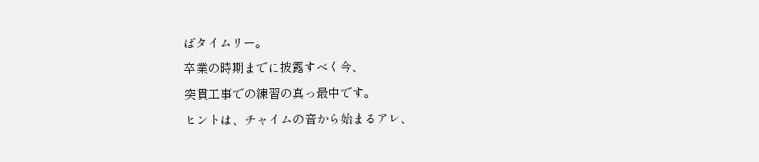ばタイムリー。
卒業の時期までに披露すべく今、
突貫工事での練習の真っ最中です。
ヒントは、チャイムの音から始まるアレ、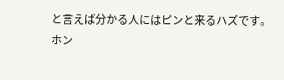と言えば分かる人にはピンと来るハズです。
ホン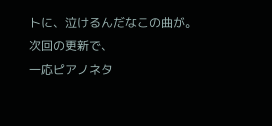トに、泣けるんだなこの曲が。
次回の更新で、
一応ピアノネタ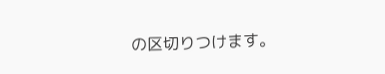の区切りつけます。